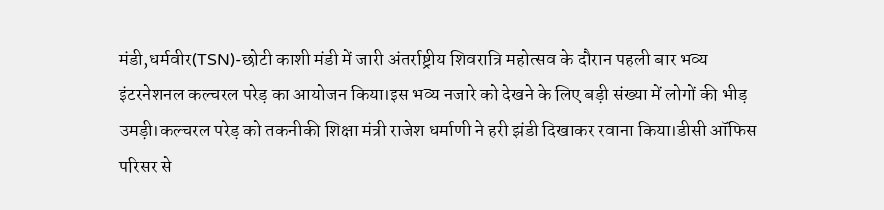मंडी,धर्मवीर(TSN)-छोटी काशी मंडी में जारी अंतर्राष्ट्रीय शिवरात्रि महोत्सव के दौरान पहली बार भव्य इंटरनेशनल कल्चरल परेड़ का आयोजन किया।इस भव्य नजारे को देखने के लिए बड़ी संख्या में लोगों की भीड़ उमड़ी।कल्चरल परेड़ को तकनीकी शिक्षा मंत्री राजेश धर्माणी ने हरी झंडी दिखाकर रवाना किया।डीसी ऑफिस परिसर से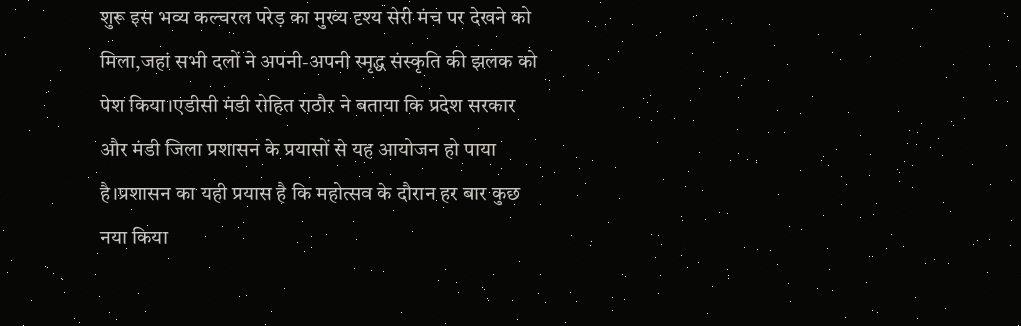शुरू इस भव्य कल्चरल परेड़ का मुख्य दृश्य सेरी मंच पर देखने को मिला,जहां सभी दलों ने अपनी-अपनी स्मृद्ध संस्कृति की झलक को पेश किया।एडीसी मंडी रोहित राठौर ने बताया कि प्रदेश सरकार और मंडी जिला प्रशासन के प्रयासों से यह आयोजन हो पाया है।प्रशासन का यही प्रयास है कि महोत्सव के दौरान हर बार कुछ नया किया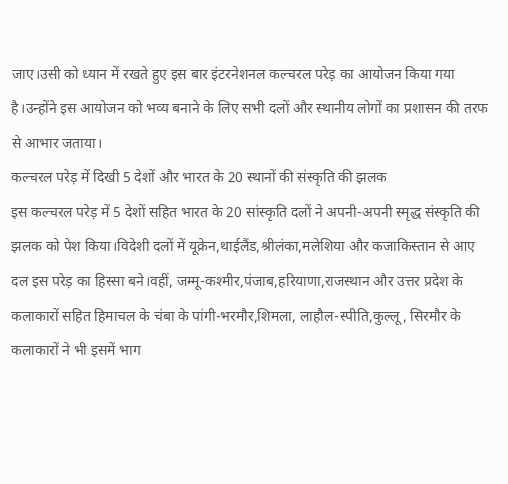जाए।उसी को ध्यान में रखते हुए इस बार इंटरनेशनल कल्चरल परेड़ का आयोजन किया गया है।उन्होंने इस आयोजन को भव्य बनाने के लिए सभी दलों और स्थानीय लोगों का प्रशासन की तरफ से आभार जताया।
कल्चरल परेड़ में दिखी 5 देशों और भारत के 20 स्थानों की संस्कृति की झलक
इस कल्चरल परेड़ में 5 देशों सहित भारत के 20 सांस्कृति दलों ने अपनी-अपनी स्मृद्ध संस्कृति की झलक को पेश किया।विदेशी दलों में यूक्रेन,थाईलैंड,श्रीलंका,मलेशिया और कजाकिस्तान से आए दल इस परेड़ का हिस्सा बने।वहीं, जम्मू-कश्मीर,पंजाब,हरियाणा,राजस्थान और उत्तर प्रदेश के कलाकारों सहित हिमाचल के चंबा के पांगी-भरमौर,शिमला, लाहौल-स्पीति,कुल्लू, सिरमौर के कलाकारों ने भी इसमें भाग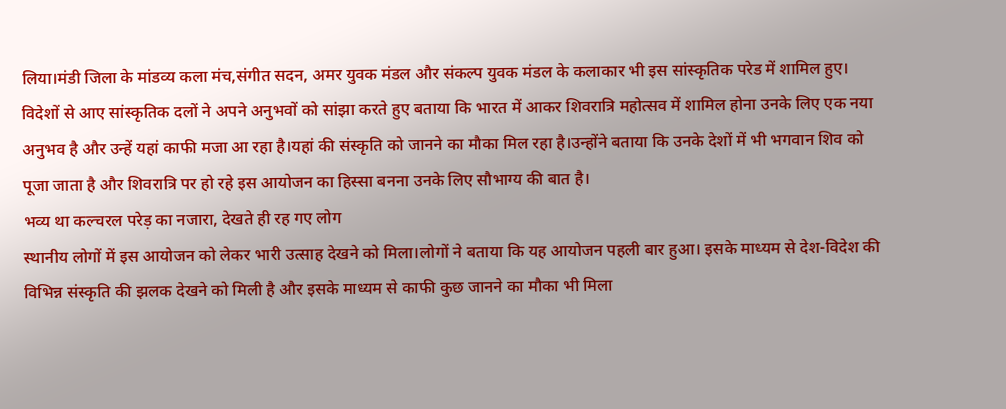लिया।मंडी जिला के मांडव्य कला मंच,संगीत सदन, अमर युवक मंडल और संकल्प युवक मंडल के कलाकार भी इस सांस्कृतिक परेड में शामिल हुए। विदेशों से आए सांस्कृतिक दलों ने अपने अनुभवों को सांझा करते हुए बताया कि भारत में आकर शिवरात्रि महोत्सव में शामिल होना उनके लिए एक नया अनुभव है और उन्हें यहां काफी मजा आ रहा है।यहां की संस्कृति को जानने का मौका मिल रहा है।उन्होंने बताया कि उनके देशों में भी भगवान शिव को पूजा जाता है और शिवरात्रि पर हो रहे इस आयोजन का हिस्सा बनना उनके लिए सौभाग्य की बात है।
भव्य था कल्चरल परेड़ का नजारा, देखते ही रह गए लोग
स्थानीय लोगों में इस आयोजन को लेकर भारी उत्साह देखने को मिला।लोगों ने बताया कि यह आयोजन पहली बार हुआ। इसके माध्यम से देश-विदेश की विभिन्न संस्कृति की झलक देखने को मिली है और इसके माध्यम से काफी कुछ जानने का मौका भी मिला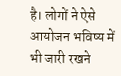है। लोगों ने ऐसे आयोजन भविष्य में भी जारी रखने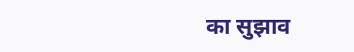का सुझाव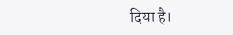दिया है।